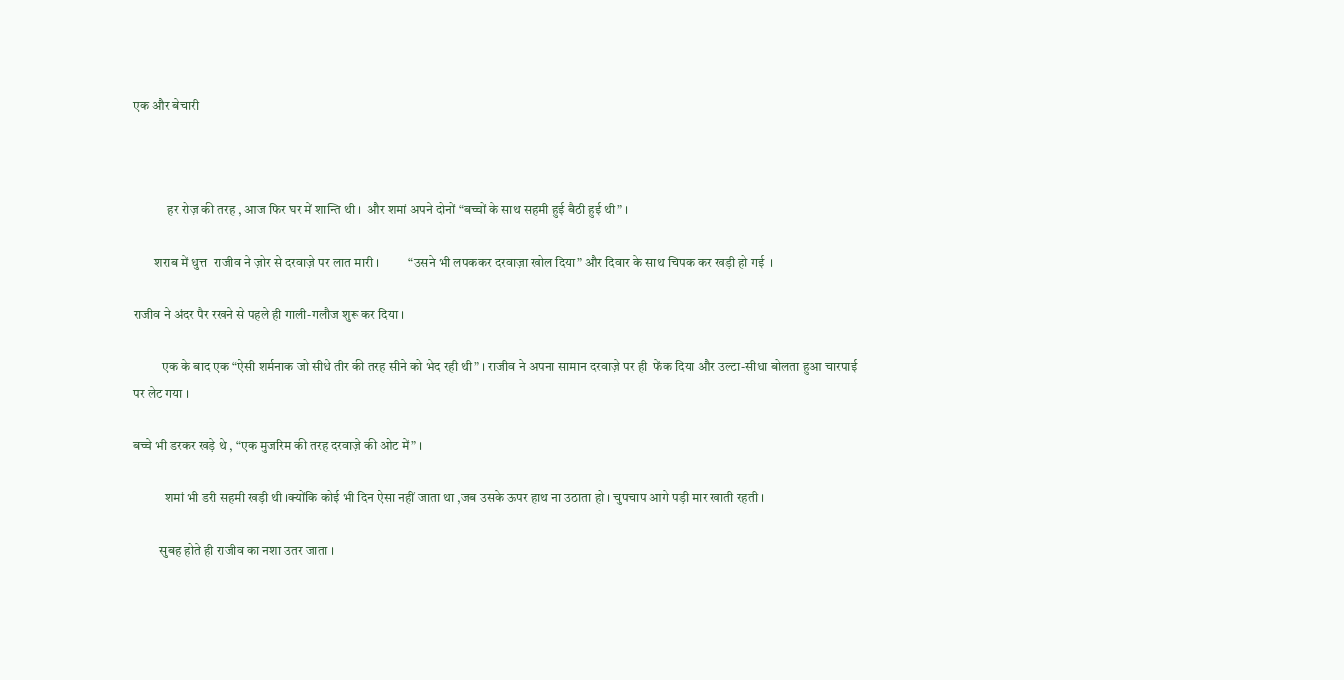एक और बेचारी



             हर रोज़ की तरह , आज फिर घर में शान्ति थी ।  और शमां अपने दोनों “बच्चों के साथ सहमी हुई बैठी हुई थी” ।

        शराब में धुत्त  राजीव ने ज़ोर से दरवाज़े पर लात मारी ।           “उसने भी लपककर दरवाज़ा खोल दिया” और दिवार के साथ चिपक कर खड़ी हो गई  ।

राजीव ने अंदर पैर रखने से पहले ही गाली-गलौज शुरू कर दिया ।

           एक के बाद एक “ऐसी शर्मनाक जो सीधे तीर की तरह सीने को भेद रही थी” । राजीव ने अपना सामान दरवाज़े पर ही  फेंक दिया और उल्टा-सीधा बोलता हुआ चारपाई पर लेट गया ।

बच्चे भी डरकर खड़े थे , “एक मुजरिम की तरह दरवाज़े की ओट में” ।

            शमां भी डरी सहमी खड़ी थी ।क्योंकि कोई भी दिन ऐसा नहीं जाता था ,जब उसके ऊपर हाथ ना उठाता हो । चुपचाप आगे पड़ी मार खाती रहती ।

          सुबह होते ही राजीव का नशा उतर जाता ।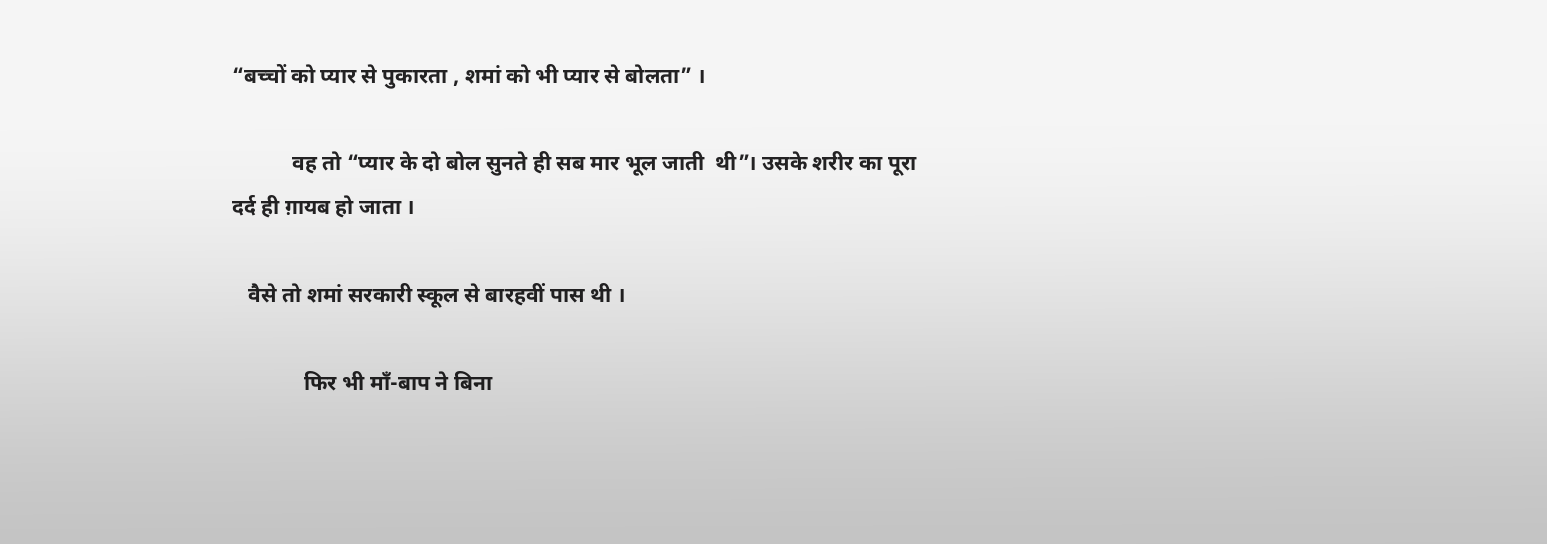“बच्चों को प्यार से पुकारता , शमां को भी प्यार से बोलता” ।

           वह तो “प्यार के दो बोल सुनते ही सब मार भूल जाती  थी”। उसके शरीर का पूरा दर्द ही ग़ायब हो जाता ।

   वैसे तो शमां सरकारी स्कूल से बारहवीं पास थी ।

             फिर भी माँ-बाप ने बिना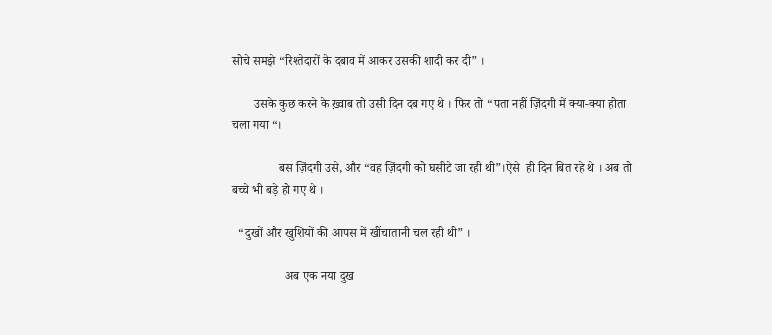सोचे समझे “रिश्तेदारों के दबाव में आकर उसकी शादी कर दी” ।

       उसके कुछ करने के ख़्वाब तो उसी दिन दब गए थे । फिर तो “पता नहीं ज़िंदगी में क्या-क्या होता चला गया “।

               बस ज़िंदगी उसे, और “वह ज़िंदगी को घसीटे जा रही थी”।ऐसे  ही दिन बित रहे थे । अब तो बच्चे भी बड़े हो गए थे ।

  “दुखों और खुशियों की आपस में खींचातानी चल रही थी” ।

                 अब एक नया दुख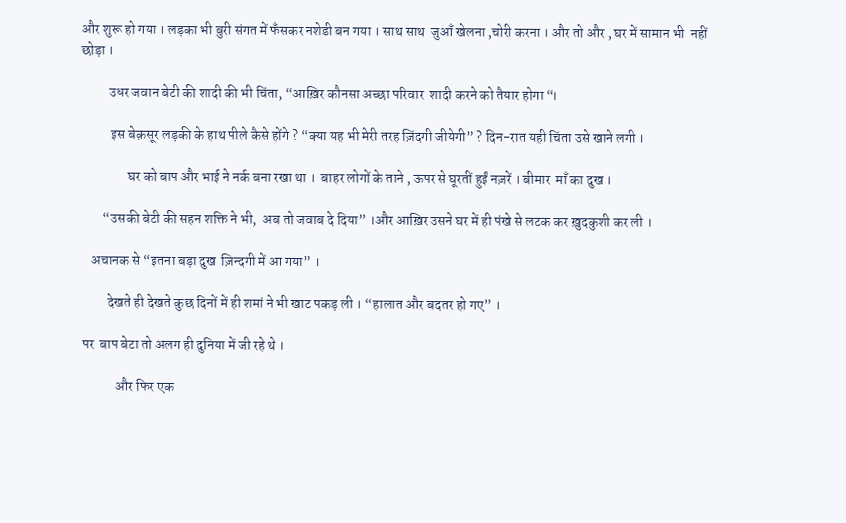और शुरू हो गया । लड़का भी बुरी संगत में फँसकर नशेडी बन गया । साथ साथ  जुआँ खेलना ,चोरी करना । और तो और , घर में सामान भी  नहीं छोड़ा ।

          उधर जवान बेटी की शादी की भी चिंता, “आख़िर कौनसा अच्छा परिवार  शादी करने को तैयार होगा “।

           इस बेक़सूर लड़की के हाथ पीले कैसे होंगे ? “क्या यह भी मेरी तरह ज़िंदगी जीयेगी” ? दिन-रात यही चिंता उसे खाने लगी ।

                 घर को बाप और भाई ने नर्क बना रखा था ।  बाहर लोगों के ताने , ऊपर से घूरतीं हुईं नज़रें । बीमार  माँ का दुख ।

        “उसकी बेटी की सहन शक्ति ने भी,  अब तो जवाब दे दिया” ।और आख़िर उसने घर में ही पंखे से लटक कर ख़ुदकुशी कर ली ।

    अचानक से “इतना बड़ा दुख  ज़िन्दगी में आ गया” ।

          देखते ही देखते कुछ दिनों में ही शमां ने भी खाट पकड़ ली । “हालात और बदतर हो गए” ।

 पर  बाप बेटा तो अलग ही दुनिया में जी रहे थे ।

             और फिर एक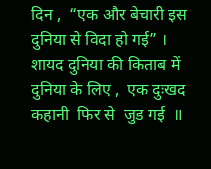दिन ,  “एक और बेचारी इस दुनिया से विदा हो गई” ।  शायद दुनिया की किताब में दुनिया के लिए ,  एक दुःखद कहानी  फिर से  जुड गई  ॥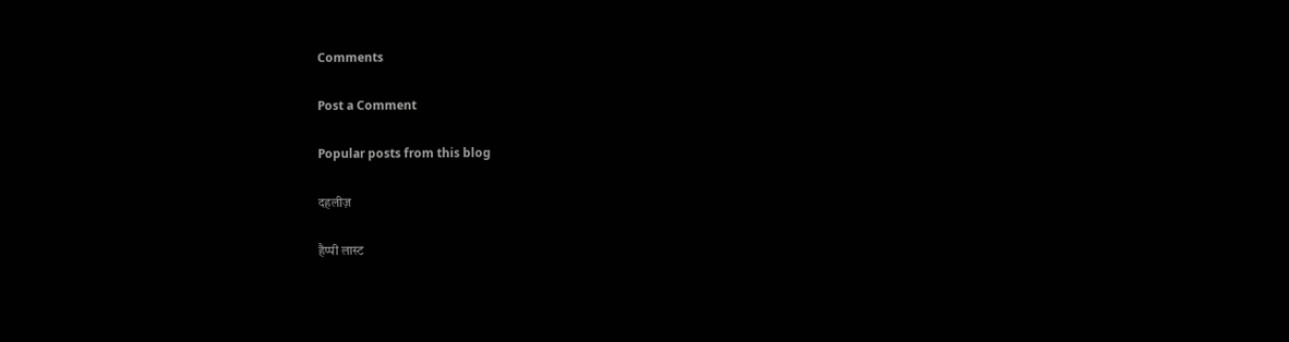Comments

Post a Comment

Popular posts from this blog

दहलीज़

हैप्पी लास्ट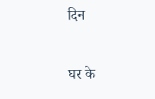दिन

घर के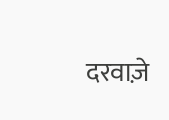दरवाज़े